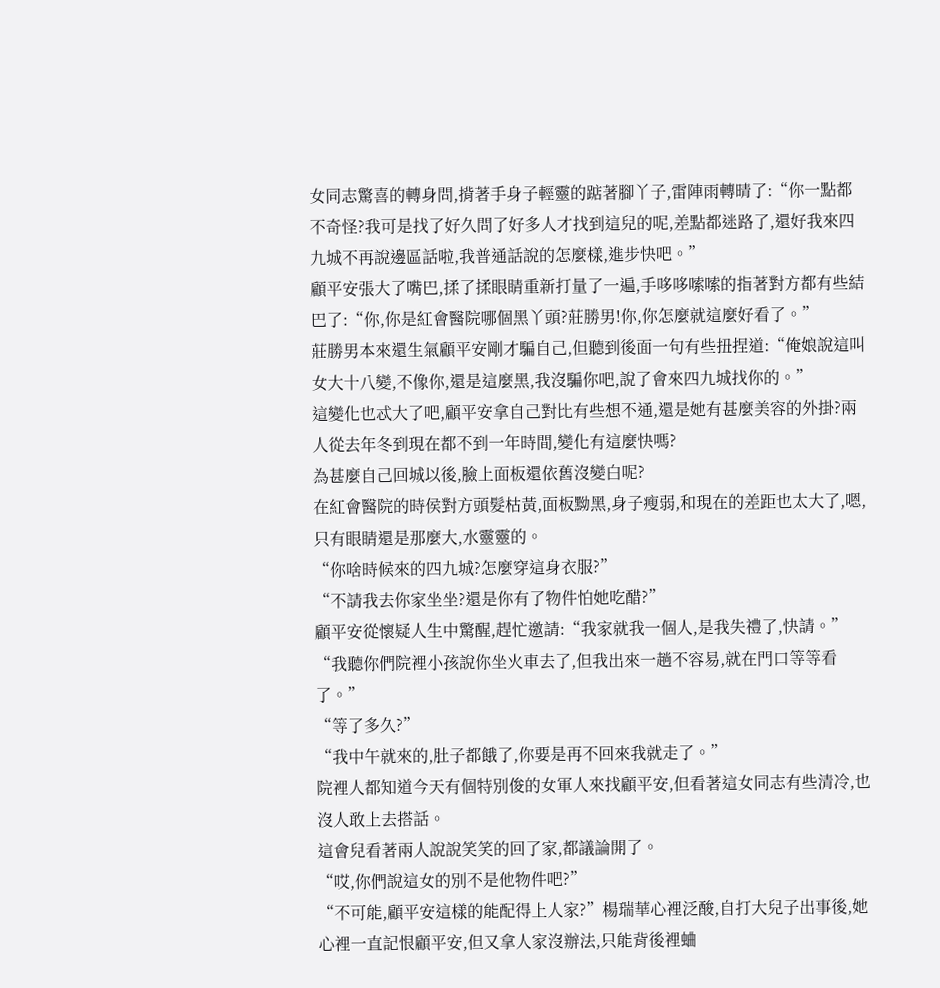女同志驚喜的轉身問,揹著手身子輕靈的踮著腳丫子,雷陣雨轉晴了:“你一點都不奇怪?我可是找了好久問了好多人才找到這兒的呢,差點都迷路了,還好我來四九城不再說邊區話啦,我普通話說的怎麼樣,進步快吧。”
顧平安張大了嘴巴,揉了揉眼睛重新打量了一遍,手哆哆嗦嗦的指著對方都有些結巴了:“你,你是紅會醫院哪個黑丫頭?莊勝男!你,你怎麼就這麼好看了。”
莊勝男本來還生氣顧平安剛才騙自己,但聽到後面一句有些扭捏道:“俺娘說這叫女大十八變,不像你,還是這麼黑,我沒騙你吧,說了會來四九城找你的。”
這變化也忒大了吧,顧平安拿自己對比有些想不通,還是她有甚麼美容的外掛?兩人從去年冬到現在都不到一年時間,變化有這麼快嗎?
為甚麼自己回城以後,臉上面板還依舊沒變白呢?
在紅會醫院的時侯對方頭髮枯黃,面板黝黑,身子瘦弱,和現在的差距也太大了,嗯,只有眼睛還是那麼大,水靈靈的。
“你啥時候來的四九城?怎麼穿這身衣服?”
“不請我去你家坐坐?還是你有了物件怕她吃醋?”
顧平安從懷疑人生中驚醒,趕忙邀請:“我家就我一個人,是我失禮了,快請。”
“我聽你們院裡小孩說你坐火車去了,但我出來一趟不容易,就在門口等等看了。”
“等了多久?”
“我中午就來的,肚子都餓了,你要是再不回來我就走了。”
院裡人都知道今天有個特別俊的女軍人來找顧平安,但看著這女同志有些清冷,也沒人敢上去搭話。
這會兒看著兩人說說笑笑的回了家,都議論開了。
“哎,你們說這女的別不是他物件吧?”
“不可能,顧平安這樣的能配得上人家?”楊瑞華心裡泛酸,自打大兒子出事後,她心裡一直記恨顧平安,但又拿人家沒辦法,只能背後裡蛐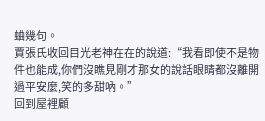蛐幾句。
賈張氏收回目光老神在在的說道:“我看即使不是物件也能成,你們沒瞧見剛才那女的說話眼睛都沒離開過平安麼,笑的多甜吶。”
回到屋裡顧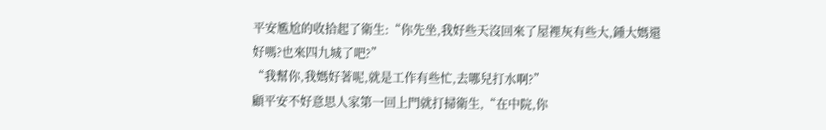平安尷尬的收拾起了衛生:“你先坐,我好些天沒回來了屋裡灰有些大,鍾大媽還好嗎?也來四九城了吧?”
“我幫你,我媽好著呢,就是工作有些忙,去哪兒打水啊?”
顧平安不好意思人家第一回上門就打掃衛生,“在中院,你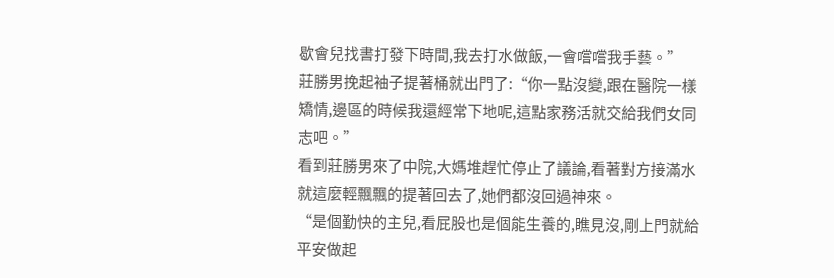歇會兒找書打發下時間,我去打水做飯,一會嚐嚐我手藝。”
莊勝男挽起袖子提著桶就出門了:“你一點沒變,跟在醫院一樣矯情,邊區的時候我還經常下地呢,這點家務活就交給我們女同志吧。”
看到莊勝男來了中院,大媽堆趕忙停止了議論,看著對方接滿水就這麼輕飄飄的提著回去了,她們都沒回過神來。
“是個勤快的主兒,看屁股也是個能生養的,瞧見沒,剛上門就給平安做起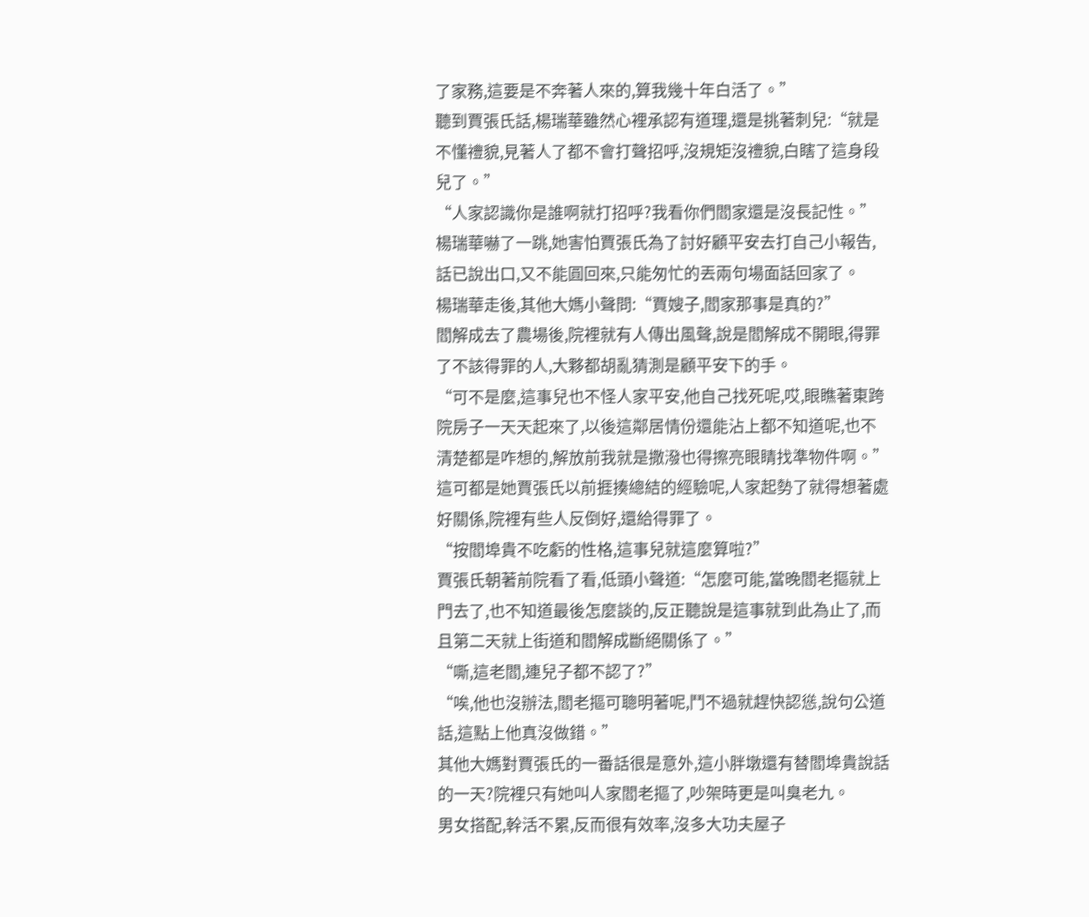了家務,這要是不奔著人來的,算我幾十年白活了。”
聽到賈張氏話,楊瑞華雖然心裡承認有道理,還是挑著刺兒:“就是不懂禮貌,見著人了都不會打聲招呼,沒規矩沒禮貌,白瞎了這身段兒了。”
“人家認識你是誰啊就打招呼?我看你們閻家還是沒長記性。”
楊瑞華嚇了一跳,她害怕賈張氏為了討好顧平安去打自己小報告,話已說出口,又不能圓回來,只能匆忙的丟兩句場面話回家了。
楊瑞華走後,其他大媽小聲問:“賈嫂子,閻家那事是真的?”
閻解成去了農場後,院裡就有人傳出風聲,說是閻解成不開眼,得罪了不該得罪的人,大夥都胡亂猜測是顧平安下的手。
“可不是麼,這事兒也不怪人家平安,他自己找死呢,哎,眼瞧著東跨院房子一天天起來了,以後這鄰居情份還能沾上都不知道呢,也不清楚都是咋想的,解放前我就是撒潑也得擦亮眼睛找準物件啊。”
這可都是她賈張氏以前捱揍總結的經驗呢,人家起勢了就得想著處好關係,院裡有些人反倒好,還給得罪了。
“按閻埠貴不吃虧的性格,這事兒就這麼算啦?”
賈張氏朝著前院看了看,低頭小聲道:“怎麼可能,當晚閻老摳就上門去了,也不知道最後怎麼談的,反正聽說是這事就到此為止了,而且第二天就上街道和閻解成斷絕關係了。”
“嘶,這老閻,連兒子都不認了?”
“唉,他也沒辦法,閻老摳可聰明著呢,鬥不過就趕快認慫,說句公道話,這點上他真沒做錯。”
其他大媽對賈張氏的一番話很是意外,這小胖墩還有替閻埠貴說話的一天?院裡只有她叫人家閻老摳了,吵架時更是叫臭老九。
男女搭配,幹活不累,反而很有效率,沒多大功夫屋子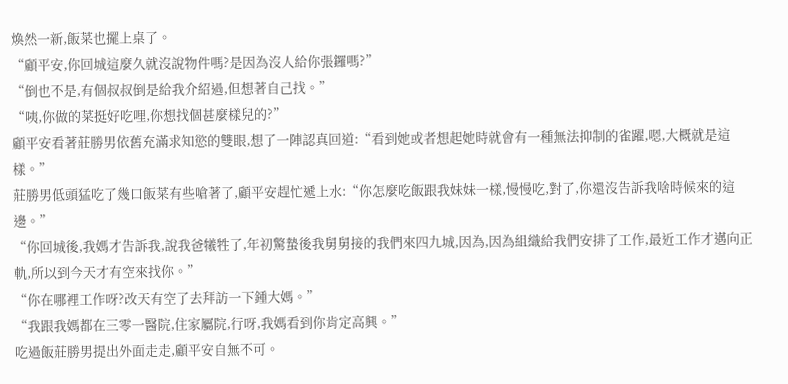煥然一新,飯菜也擺上桌了。
“顧平安,你回城這麼久就沒說物件嗎?是因為沒人給你張鑼嗎?”
“倒也不是,有個叔叔倒是給我介紹過,但想著自己找。”
“咦,你做的菜挺好吃哩,你想找個甚麼樣兒的?”
顧平安看著莊勝男依舊充滿求知慾的雙眼,想了一陣認真回道:“看到她或者想起她時就會有一種無法抑制的雀躍,嗯,大概就是這樣。”
莊勝男低頭猛吃了幾口飯菜有些嗆著了,顧平安趕忙遞上水:“你怎麼吃飯跟我妹妹一樣,慢慢吃,對了,你還沒告訴我啥時候來的這邊。”
“你回城後,我媽才告訴我,說我爸犧牲了,年初驚蟄後我舅舅接的我們來四九城,因為,因為組織給我們安排了工作,最近工作才邁向正軌,所以到今天才有空來找你。”
“你在哪裡工作呀?改天有空了去拜訪一下鍾大媽。”
“我跟我媽都在三零一醫院,住家屬院,行呀,我媽看到你肯定高興。”
吃過飯莊勝男提出外面走走,顧平安自無不可。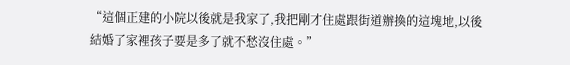“這個正建的小院以後就是我家了,我把剛才住處跟街道辦換的這塊地,以後結婚了家裡孩子要是多了就不愁沒住處。”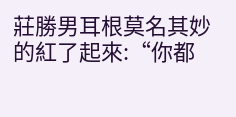莊勝男耳根莫名其妙的紅了起來:“你都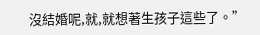沒結婚呢,就,就想著生孩子這些了。”